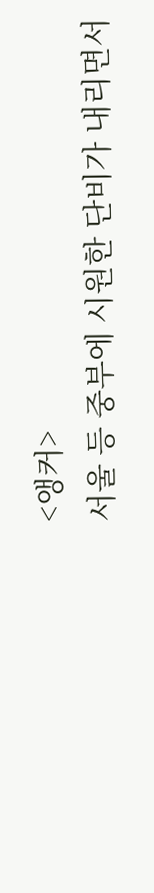<앵커>
서울 등 중부에 시원한 단비가 내리면서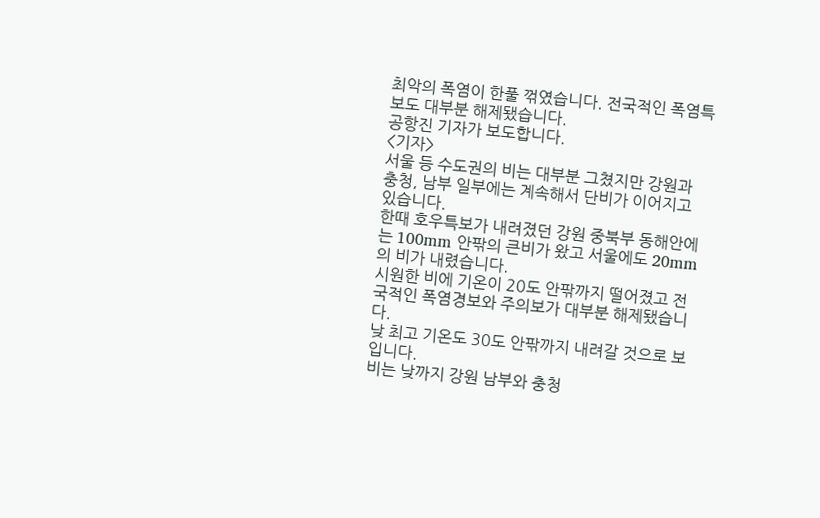최악의 폭염이 한풀 꺾였습니다. 전국적인 폭염특보도 대부분 해제됐습니다.
공항진 기자가 보도합니다.
<기자>
서울 등 수도권의 비는 대부분 그쳤지만 강원과 충청, 남부 일부에는 계속해서 단비가 이어지고 있습니다.
한때 호우특보가 내려졌던 강원 중북부 동해안에는 100mm 안팎의 큰비가 왔고 서울에도 20mm의 비가 내렸습니다.
시원한 비에 기온이 20도 안팎까지 떨어졌고 전국적인 폭염경보와 주의보가 대부분 해제됐습니다.
낮 최고 기온도 30도 안팎까지 내려갈 것으로 보입니다.
비는 낮까지 강원 남부와 충청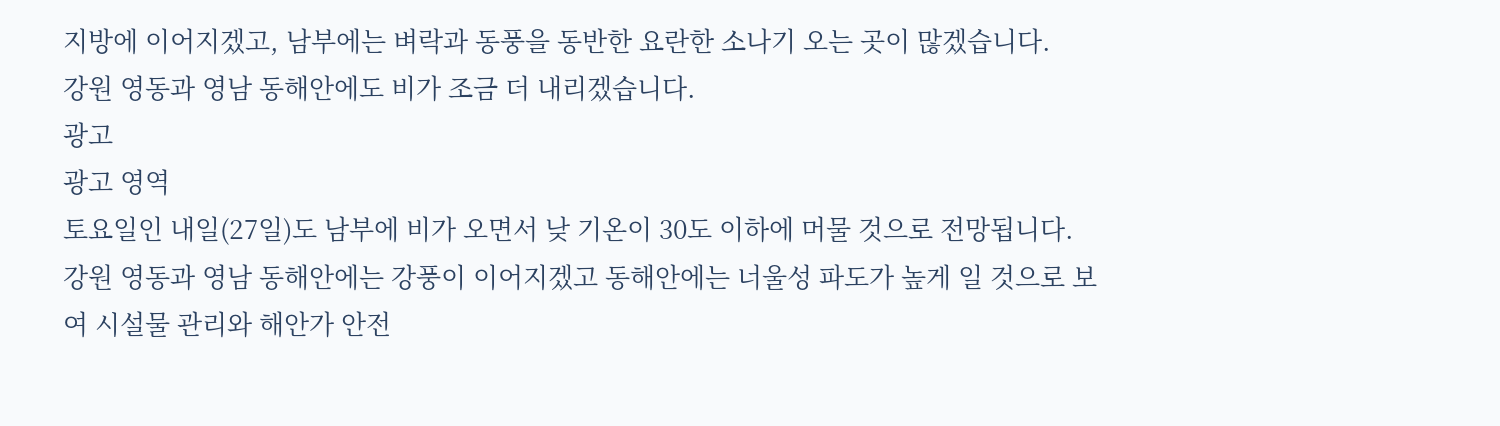지방에 이어지겠고, 남부에는 벼락과 동풍을 동반한 요란한 소나기 오는 곳이 많겠습니다.
강원 영동과 영남 동해안에도 비가 조금 더 내리겠습니다.
광고
광고 영역
토요일인 내일(27일)도 남부에 비가 오면서 낮 기온이 30도 이하에 머물 것으로 전망됩니다.
강원 영동과 영남 동해안에는 강풍이 이어지겠고 동해안에는 너울성 파도가 높게 일 것으로 보여 시설물 관리와 해안가 안전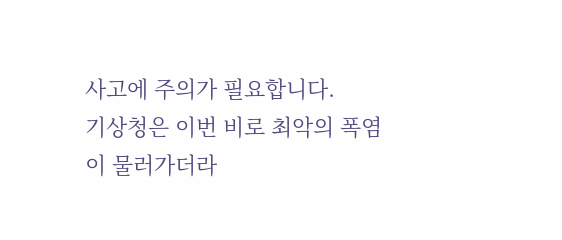사고에 주의가 필요합니다.
기상청은 이번 비로 최악의 폭염이 물러가더라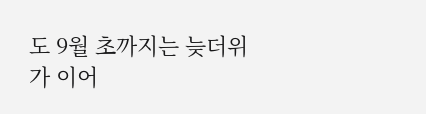도 9월 초까지는 늦더위가 이어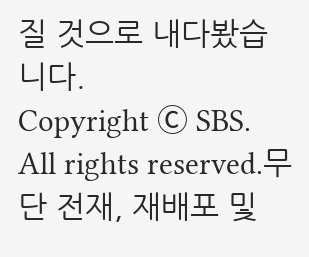질 것으로 내다봤습니다.
Copyright Ⓒ SBS. All rights reserved.무단 전재, 재배포 및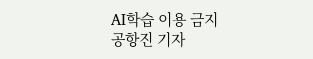AI학습 이용 금지
공항진 기자